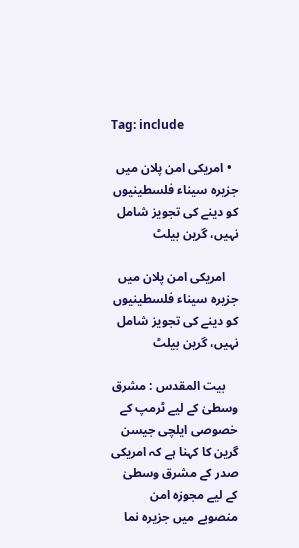Tag: include

  • امریکی امن پلان میں جزیرہ سیناء فلسطینیوں کو دینے کی تجویز شامل نہیں، گرین بیلٹ

    امریکی امن پلان میں جزیرہ سیناء فلسطینیوں کو دینے کی تجویز شامل نہیں، گرین بیلٹ

    بیت المقدس : مشرق وسطیٰ کے لیے ٹرمپ کے خصوصی ایلچی جیسن گرین کا کہنا ہے کہ امریکی صدر کے مشرق وسطیٰ کے لیے مجوزہ امن منصوبے میں جزیرہ نما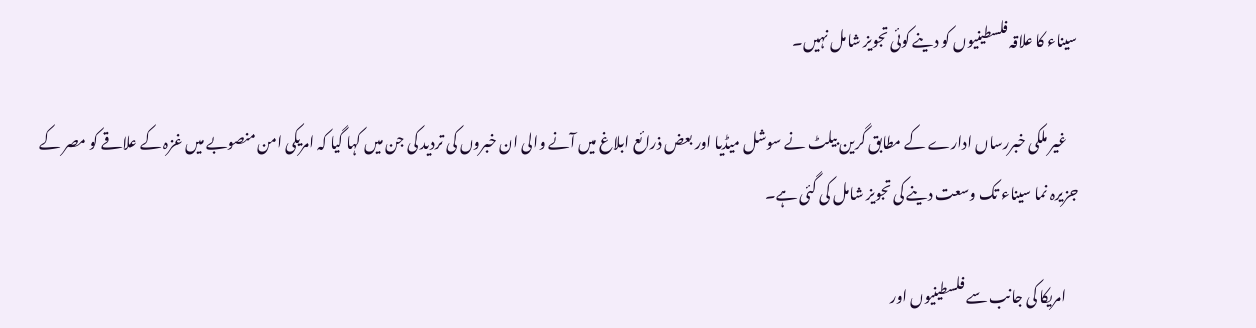سیناء کا علاقہ فلسطینیوں کو دینے کوئی تجویز شامل نہیں۔

    غیر ملکی خبررساں ادارے کے مطابق گرین بیلٹ نے سوشل میڈیا اور بعض ذرائع ابلاغ میں آنے والی ان خبروں کی تردید کی جن میں کہا گیا کہ امریکی امن منصوبے میں غزہ کے علاقے کو مصر کے جزیرہ نما سیناء تک وسعت دینے کی تجویز شامل کی گئی ہے۔

    امریکا کی جانب سے فلسطینیوں اور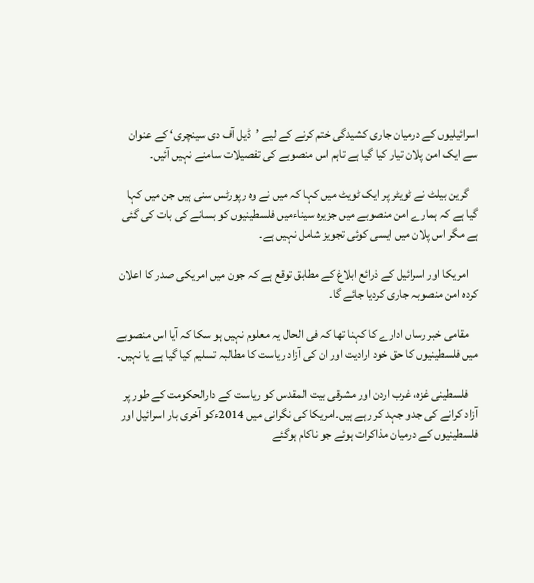اسرائیلیوں کے درمیان جاری کشیدگی ختم کرنے کے لیے ’ڈیل آف دی سینچری‘ کے عنوان سے ایک امن پلان تیار کیا گیا ہے تاہم اس منصوبے کی تفصیلات سامنے نہیں آئیں۔

    گرین بیلٹ نے ٹویٹر پر ایک ٹویٹ میں کہا کہ میں نے وہ رپورٹس سنی ہیں جن میں کہا گیا ہے کہ ہمارے امن منصوبے میں جزیرہ سیناءمیں فلسطینیوں کو بسانے کی بات کی گئی ہے مگر اس پلان میں ایسی کوئی تجویز شامل نہیں ہے۔

    امریکا اور اسرائیل کے ذرائع ابلاغ کے مطابق توقع ہے کہ جون میں امریکی صدر کا اعلان کردہ امن منصوبہ جاری کردیا جائے گا۔

    مقامی خبر رساں ادارے کا کہنا تھا کہ فی الحال یہ معلوم نہیں ہو سکا کہ آیا اس منصوبے میں فلسطینیوں کا حق خود ارادیت اور ان کی آزاد ریاست کا مطالبہ تسلیم کیا گیا ہے یا نہیں۔

    فلسطینی غزہ، غرب اردن اور مشرقی بیت المقدس کو ریاست کے دارالحکومت کے طور پر آزاد کرانے کی جدو جہد کر رہے ہیں۔امریکا کی نگرانی میں 2014ءکو آخری بار اسرائیل اور فلسطینیوں کے درمیان مذاکرات ہوئے جو ناکام ہوگئے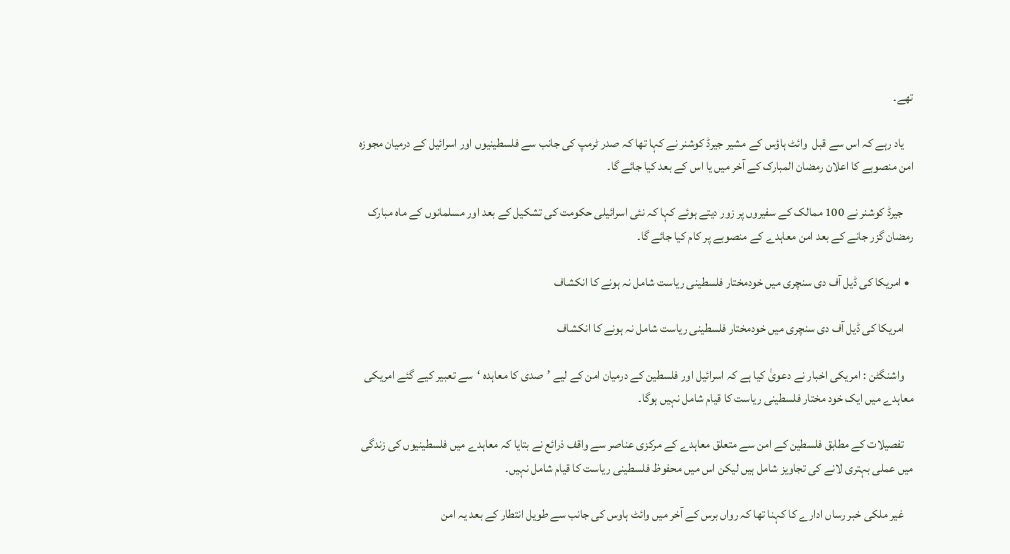تھے۔

    یاد رہے کہ اس سے قبل  وائٹ ہاؤس کے مشیر جیرڈ کوشنر نے کہا تھا کہ صدر ٹرمپ کی جانب سے فلسطینیوں اور اسرائیل کے درمیان مجوزہ امن منصوبے کا اعلان رمضان المبارک کے آخر میں یا اس کے بعد کیا جائے گا۔

    جیرڈ کوشنر نے 100 ممالک کے سفیروں پر زور دیتے ہوئے کہا کہ نئی اسرائیلی حکومت کی تشکیل کے بعد اور مسلمانوں کے ماہ مبارک رمضان گزر جانے کے بعد امن معاہدے کے منصوبے پر کام کیا جائے گا۔

  • امریکا کی ڈیل آف دی سنچری میں خودمختار فلسطینی ریاست شامل نہ ہونے کا انکشاف

    امریکا کی ڈیل آف دی سنچری میں خودمختار فلسطینی ریاست شامل نہ ہونے کا انکشاف

    واشنگٹن : امریکی اخبار نے دعویٰ کیا ہے کہ اسرائیل اور فلسطین کے درمیان امن کے لیے ’صدی کا معاہدہ ‘سے تعبیر کیے گئے امریکی معاہدے میں ایک خود مختار فلسطینی ریاست کا قیام شامل نہیں ہوگا۔

    تفصیلات کے مطابق فلسطین کے امن سے متعلق معاہدے کے مرکزی عناصر سے واقف ذرائع نے بتایا کہ معاہدے میں فلسطینیوں کی زندگی میں عملی بہتری لانے کی تجاویز شامل ہیں لیکن اس میں محفوظ فلسطینی ریاست کا قیام شامل نہیں۔

    غیر ملکی خبر رساں ادارے کا کہنا تھا کہ رواں برس کے آخر میں وائٹ ہاوس کی جانب سے طویل انتطار کے بعد یہ امن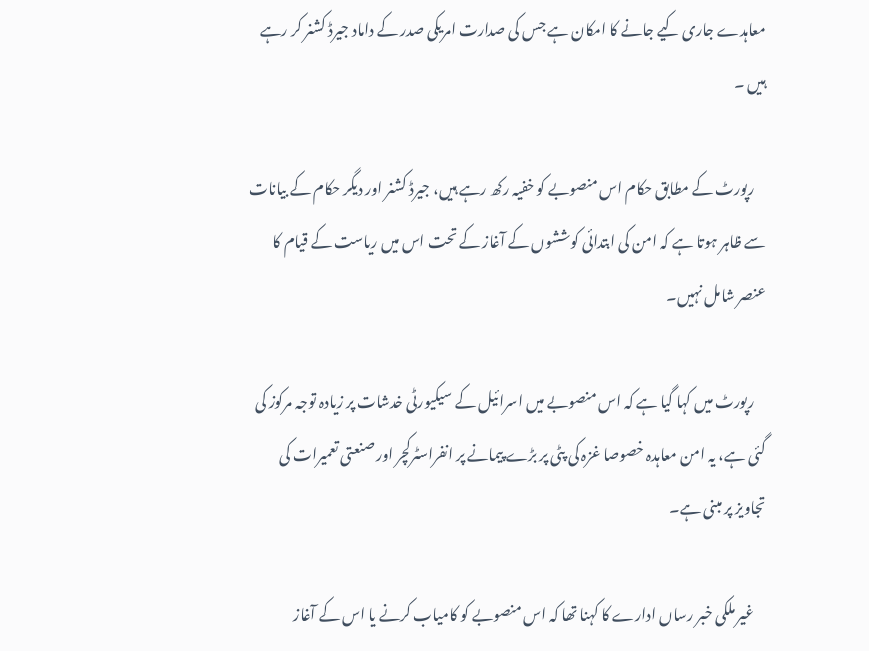معاہدے جاری کیے جانے کا امکان ہے جس کی صدارت امریکی صدر کے داماد جیرڈ کشنر کر رہے ہیں ۔

    رپورٹ کے مطابق حکام اس منصوبے کو خفیہ رکھ رہے ہیں، جیرڈ کشنر اور دیگر حکام کے بیانات سے ظاہر ہوتا ہے کہ امن کی ابتدائی کوششوں کے آغاز کے تحت اس میں ریاست کے قیام کا عنصر شامل نہیں۔

    رپورٹ میں کہا گیا ہے کہ اس منصوبے میں اسرائیل کے سیکیورٹی خدشات پر زیادہ توجہ مرکوز کی گئی ہے، یہ امن معاہدہ خصوصا غزہ کی پٹی پر بڑے پیمانے پر انفراسٹرکچر اور صنعتی تعمیرات کی تجاویز پر مبنی ہے۔

    غیر ملکی خبر رساں ادارے کا کہنا تھا کہ اس منصوبے کو کامیاب کرنے یا اس کے آغاز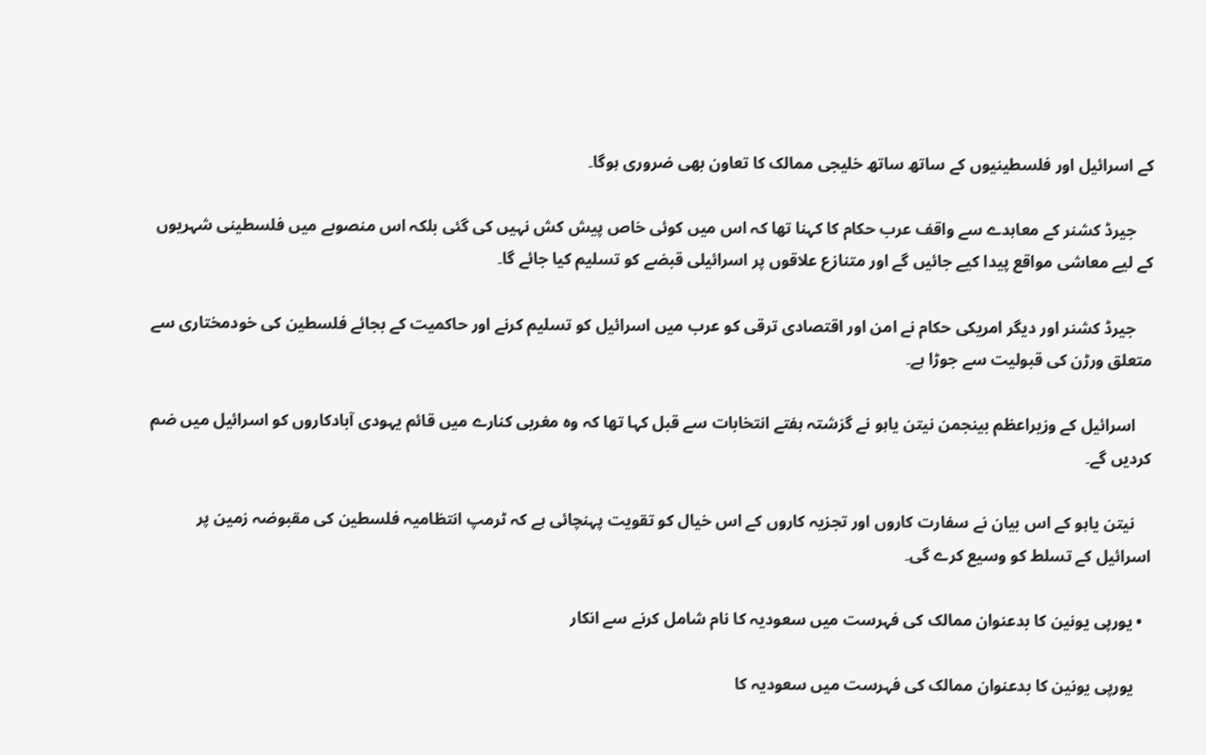کے اسرائیل اور فلسطینیوں کے ساتھ ساتھ خلیجی ممالک کا تعاون بھی ضروری ہوگا۔

    جیرڈ کشنر کے معاہدے سے واقف عرب حکام کا کہنا تھا کہ اس میں کوئی خاص پیش کش نہیں کی گئی بلکہ اس منصوبے میں فلسطینی شہریوں کے لیے معاشی مواقع پیدا کیے جائیں گے اور متنازع علاقوں پر اسرائیلی قبضے کو تسلیم کیا جائے گا۔

    جیرڈ کشنر اور دیگر امریکی حکام نے امن اور اقتصادی ترقی کو عرب میں اسرائیل کو تسلیم کرنے اور حاکمیت کے بجائے فلسطین کی خودمختاری سے متعلق ورڑن کی قبولیت سے جوڑا ہے۔

    اسرائیل کے وزیراعظم بینجمن نیتن یاہو نے گزشتہ ہفتے انتخابات سے قبل کہا تھا کہ وہ مغربی کنارے میں قائم یہودی آبادکاروں کو اسرائیل میں ضم کردیں گے۔

    نیتن یاہو کے اس بیان نے سفارت کاروں اور تجزیہ کاروں کے اس خیال کو تقویت پہنچائی ہے کہ ٹرمپ انتظامیہ فلسطین کی مقبوضہ زمین پر اسرائیل کے تسلط کو وسیع کرے گی۔

  • یورپی یونین کا بدعنوان ممالک کی فہرست میں سعودیہ کا نام شامل کرنے سے انکار

    یورپی یونین کا بدعنوان ممالک کی فہرست میں سعودیہ کا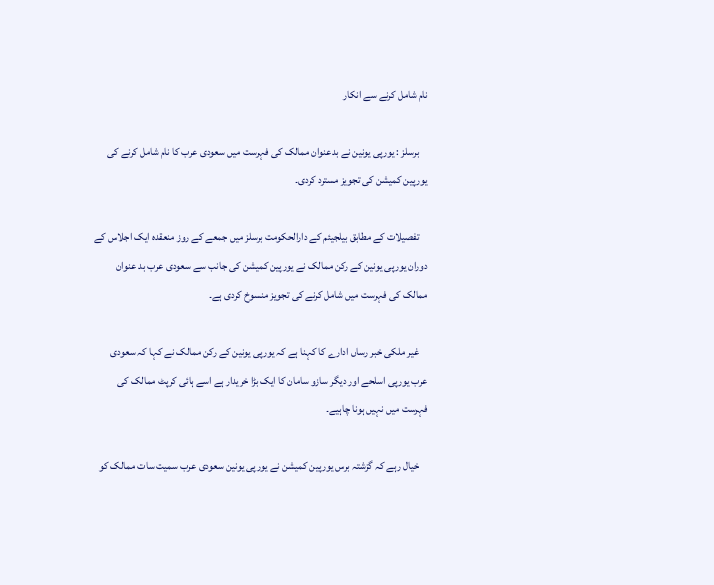نام شامل کرنے سے انکار

    برسلز : یورپی یونین نے بدعنوان ممالک کی فہرست میں سعودی عرب کا نام شامل کرنے کی یورپین کمیشن کی تجویز مسترد کردی۔

    تفصیلات کے مطابق بیلجیئم کے دارالحکومت برسلز میں جمعے کے روز منعقدہ ایک اجلاس کے دوران یورپی یونین کے رکن ممالک نے یورپین کمیشن کی جانب سے سعودی عرب بد عنوان ممالک کی فہرست میں شامل کرنے کی تجویز منسوخ کردی ہے۔

    غیر ملکی خبر رساں ادارے کا کہنا ہے کہ یورپی یونین کے رکن ممالک نے کہا کہ سعودی عرب یورپی اسلحے اور دیگر سازو سامان کا ایک بڑا خریدار ہے اسے ہائی کرپٹ ممالک کی فہرست میں نہیں ہونا چاہیے۔

    خیال رہے کہ گزشتہ برس یورپین کمیشن نے یورپی یونین سعودی عرب سمیت سات ممالک کو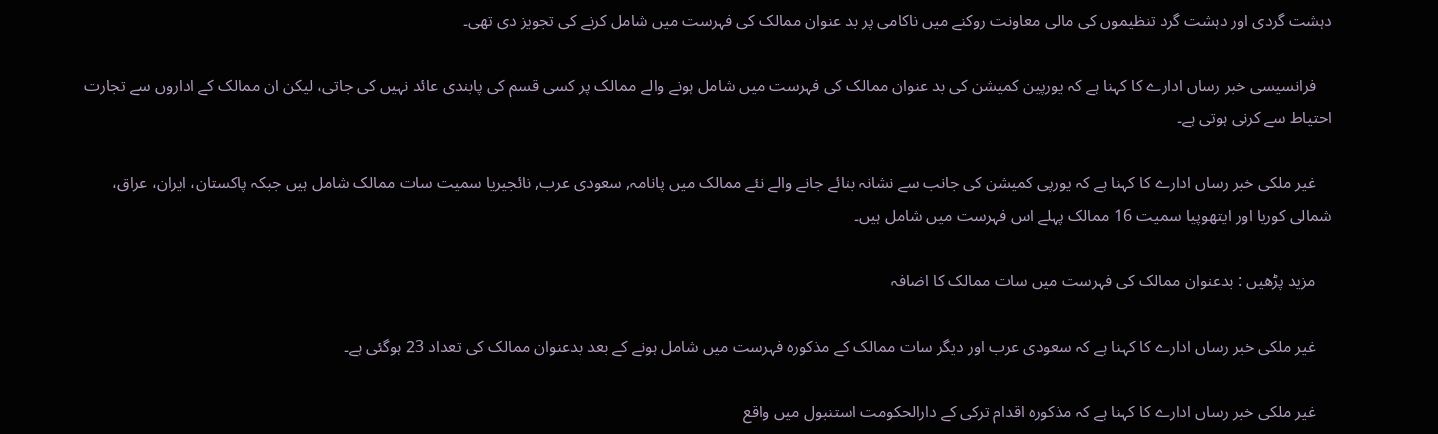دہشت گردی اور دہشت گرد تنظیموں کی مالی معاونت روکنے میں ناکامی پر بد عنوان ممالک کی فہرست میں شامل کرنے کی تجویز دی تھی۔

    فرانسیسی خبر رساں ادارے کا کہنا ہے کہ یورپین کمیشن کی بد عنوان ممالک کی فہرست میں شامل ہونے والے ممالک پر کسی قسم کی پابندی عائد نہیں کی جاتی، لیکن ان ممالک کے اداروں سے تجارت احتیاط سے کرنی ہوتی ہے۔

    غیر ملکی خبر رساں ادارے کا کہنا ہے کہ یورپی کمیشن کی جانب سے نشانہ بنائے جانے والے نئے ممالک میں پانامہ, سعودی عرب, نائجیریا سمیت سات ممالک شامل ہیں جبکہ پاکستان، ایران، عراق، شمالی کوریا اور ایتھوپیا سمیت 16 ممالک پہلے اس فہرست میں شامل ہیں۔

    مزید پڑھیں : بدعنوان ممالک کی فہرست میں سات ممالک کا اضافہ

    غیر ملکی خبر رساں ادارے کا کہنا ہے کہ سعودی عرب اور دیگر سات ممالک کے مذکورہ فہرست میں شامل ہونے کے بعد بدعنوان ممالک کی تعداد 23 ہوگئی ہے۔

    غیر ملکی خبر رساں ادارے کا کہنا ہے کہ مذکورہ اقدام ترکی کے دارالحکومت استنبول میں واقع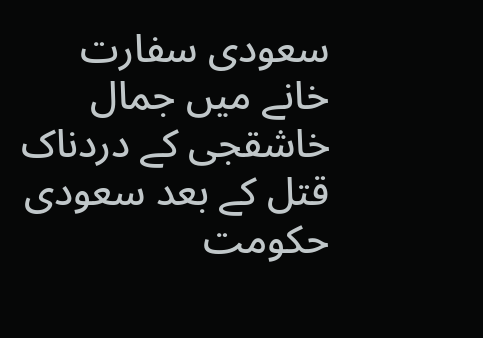سعودی سفارت خانے میں جمال خاشقجی کے دردناک قتل کے بعد سعودی حکومت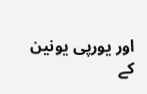اور یورپی یونین کے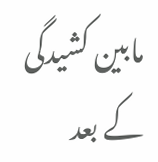مابین کشیدگی کے بعد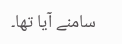سامنے آیا تھا۔